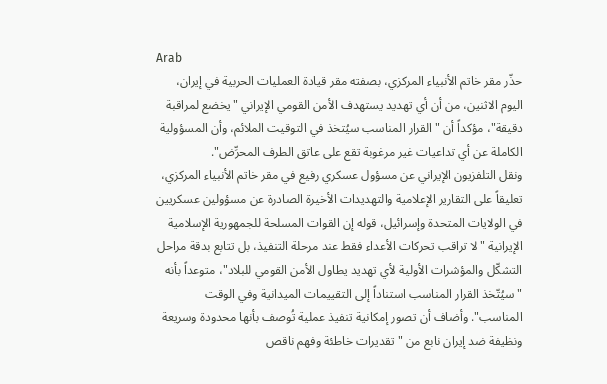Arab
حذّر مقر خاتم الأنبياء المركزي، بصفته مقر قيادة العمليات الحربية في إيران، اليوم الاثنين، من أن أي تهديد يستهدف الأمن القومي الإيراني "يخضع لمراقبة دقيقة"، مؤكداً أن "القرار المناسب سيُتخذ في التوقيت الملائم، وأن المسؤولية الكاملة عن أي تداعيات غير مرغوبة تقع على عاتق الطرف المحرِّض".
ونقل التلفزيون الإيراني عن مسؤول عسكري رفيع في مقر خاتم الأنبياء المركزي، تعليقاً على التقارير الإعلامية والتهديدات الأخيرة الصادرة عن مسؤولين عسكريين في الولايات المتحدة وإسرائيل، قوله إن القوات المسلحة للجمهورية الإسلامية الإيرانية "لا تراقب تحركات الأعداء فقط عند مرحلة التنفيذ، بل تتابع بدقة مراحل التشكّل والمؤشرات الأولية لأي تهديد يطاول الأمن القومي للبلاد"، متوعداً بأنه "سيُتّخذ القرار المناسب استناداً إلى التقييمات الميدانية وفي الوقت المناسب". وأضاف أن تصور إمكانية تنفيذ عملية تُوصف بأنها محدودة وسريعة ونظيفة ضد إيران نابع من "تقديرات خاطئة وفهم ناقص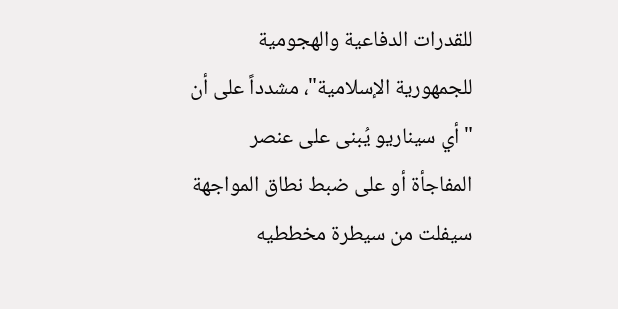للقدرات الدفاعية والهجومية للجمهورية الإسلامية"، مشدداً على أن "أي سيناريو يُبنى على عنصر المفاجأة أو على ضبط نطاق المواجهة سيفلت من سيطرة مخططيه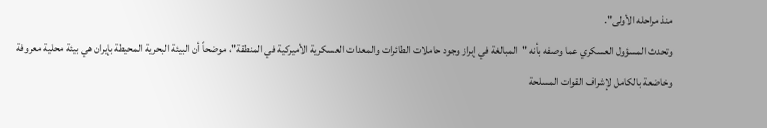منذ مراحله الأولى".
وتحدث المسؤول العسكري عما وصفه بأنه "المبالغة في إبراز وجود حاملات الطائرات والمعدات العسكرية الأميركية في المنطقة"، موضحاً أن البيئة البحرية المحيطة بإيران هي بيئة محلية معروفة وخاضعة بالكامل لإشراف القوات المسلحة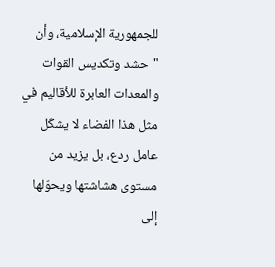للجمهورية الإسلامية، وأن "حشد وتكديس القوات والمعدات العابرة للأقاليم في مثل هذا الفضاء لا يشكّل عامل ردع، بل يزيد من مستوى هشاشتها ويحوّلها إلى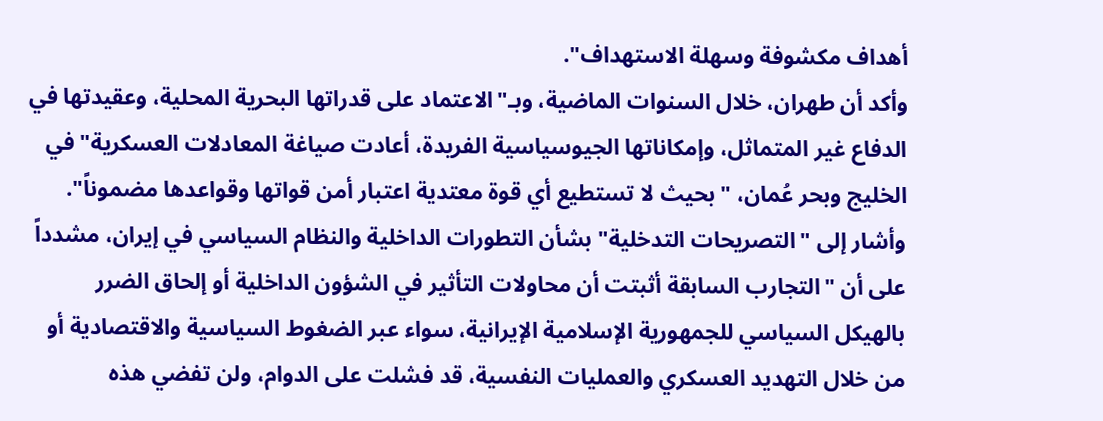أهداف مكشوفة وسهلة الاستهداف".
وأكد أن طهران، خلال السنوات الماضية، وبـ"الاعتماد على قدراتها البحرية المحلية، وعقيدتها في الدفاع غير المتماثل، وإمكاناتها الجيوسياسية الفريدة، أعادت صياغة المعادلات العسكرية" في الخليج وبحر عُمان، "بحيث لا تستطيع أي قوة معتدية اعتبار أمن قواتها وقواعدها مضموناً".
وأشار إلى "التصريحات التدخلية" بشأن التطورات الداخلية والنظام السياسي في إيران، مشدداً على أن "التجارب السابقة أثبتت أن محاولات التأثير في الشؤون الداخلية أو إلحاق الضرر بالهيكل السياسي للجمهورية الإسلامية الإيرانية، سواء عبر الضغوط السياسية والاقتصادية أو من خلال التهديد العسكري والعمليات النفسية، قد فشلت على الدوام، ولن تفضي هذه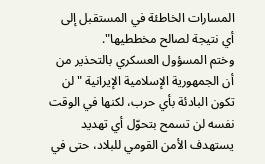المسارات الخاطئة في المستقبل إلى أي نتيجة لصالح مخططيها".
وختم المسؤول العسكري بالتحذير من أن الجمهورية الإسلامية الإيرانية "لن تكون البادئة بأي حرب، لكنها في الوقت نفسه لن تسمح بتحوّل أي تهديد يستهدف الأمن القومي للبلاد، حتى في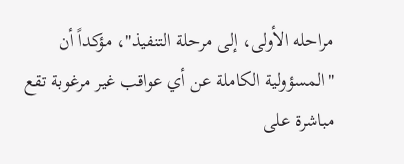مراحله الأولى، إلى مرحلة التنفيذ"، مؤكداً أن "المسؤولية الكاملة عن أي عواقب غير مرغوبة تقع مباشرة على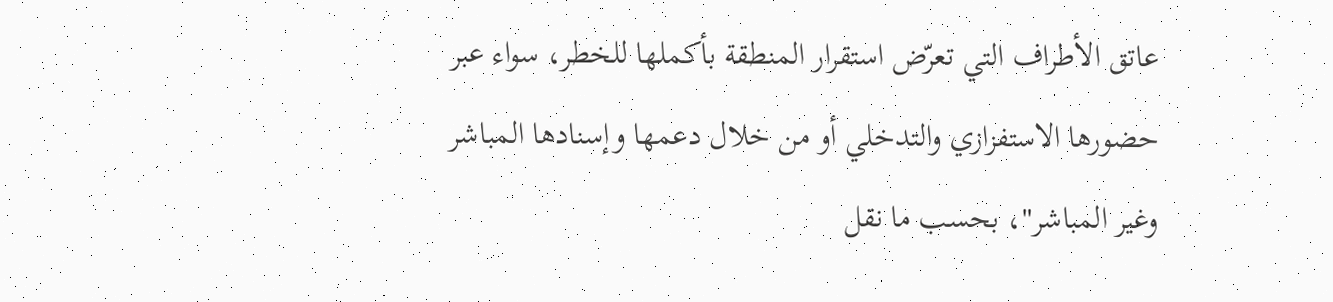عاتق الأطراف التي تعرّض استقرار المنطقة بأكملها للخطر، سواء عبر حضورها الاستفزازي والتدخلي أو من خلال دعمها وإسنادها المباشر وغير المباشر"، بحسب ما نقل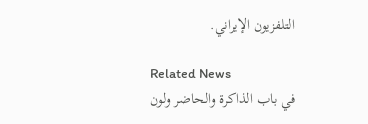التلفزيون الإيراني.

Related News
في باب الذاكرة والحاضر ولون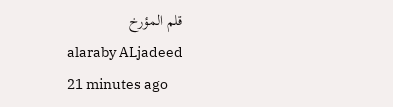قلم المؤرخ
alaraby ALjadeed
21 minutes ago